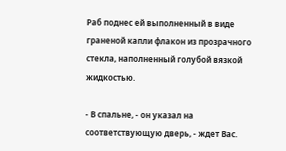Раб поднес ей выполненный в виде граненой капли флакон из прозрачного стекла, наполненный голубой вязкой жидкостью.

- В спальне, - он указал на соответствующую дверь, - ждет Вас.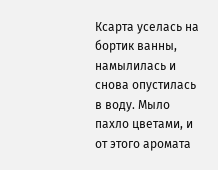Ксарта уселась на бортик ванны, намылилась и снова опустилась в воду. Мыло пахло цветами, и от этого аромата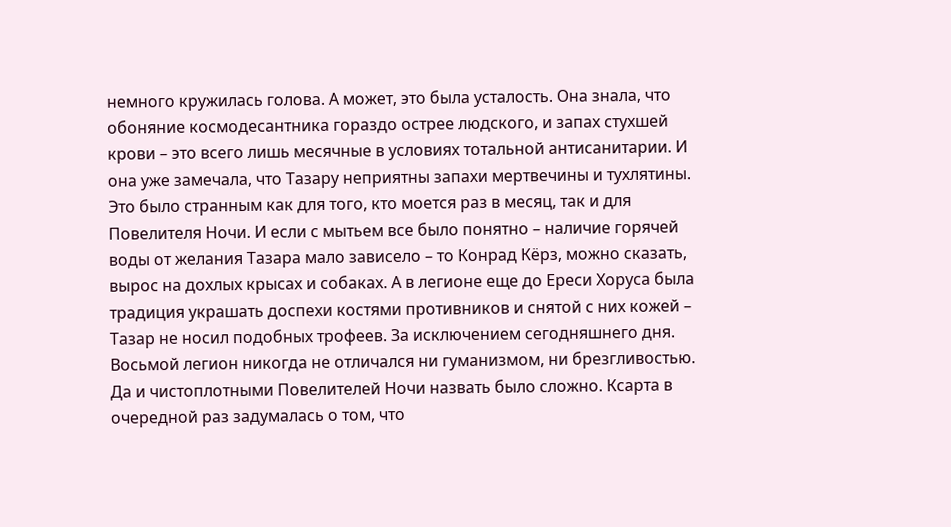немного кружилась голова. А может, это была усталость. Она знала, что обоняние космодесантника гораздо острее людского, и запах стухшей крови – это всего лишь месячные в условиях тотальной антисанитарии. И она уже замечала, что Тазару неприятны запахи мертвечины и тухлятины. Это было странным как для того, кто моется раз в месяц, так и для Повелителя Ночи. И если с мытьем все было понятно – наличие горячей воды от желания Тазара мало зависело – то Конрад Кёрз, можно сказать, вырос на дохлых крысах и собаках. А в легионе еще до Ереси Хоруса была традиция украшать доспехи костями противников и снятой с них кожей – Тазар не носил подобных трофеев. За исключением сегодняшнего дня. Восьмой легион никогда не отличался ни гуманизмом, ни брезгливостью. Да и чистоплотными Повелителей Ночи назвать было сложно. Ксарта в очередной раз задумалась о том, что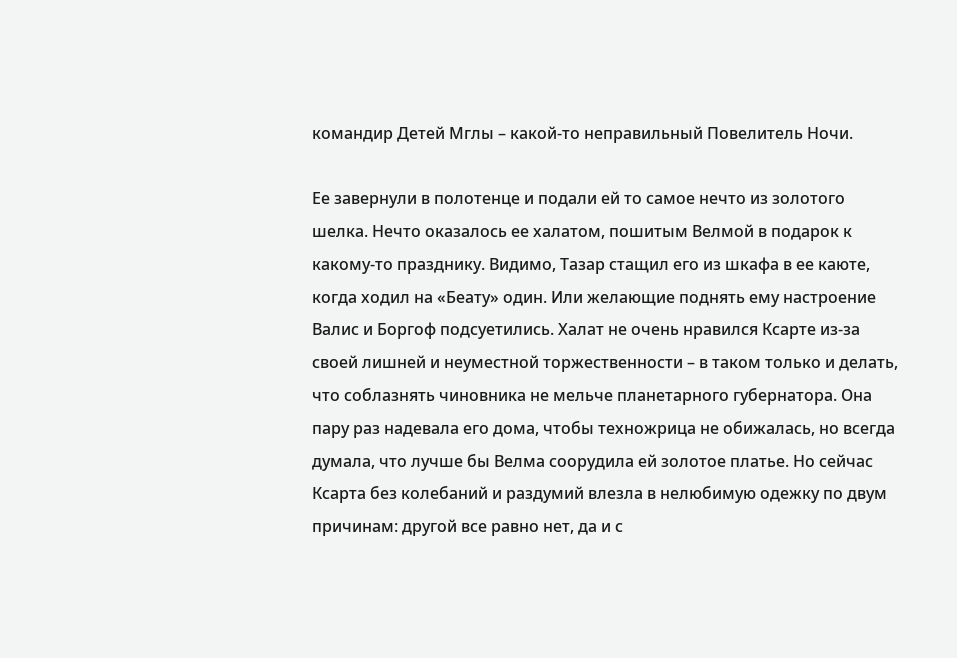командир Детей Мглы – какой-то неправильный Повелитель Ночи.

Ее завернули в полотенце и подали ей то самое нечто из золотого шелка. Нечто оказалось ее халатом, пошитым Велмой в подарок к какому-то празднику. Видимо, Тазар стащил его из шкафа в ее каюте, когда ходил на «Беату» один. Или желающие поднять ему настроение Валис и Боргоф подсуетились. Халат не очень нравился Ксарте из-за своей лишней и неуместной торжественности – в таком только и делать, что соблазнять чиновника не мельче планетарного губернатора. Она пару раз надевала его дома, чтобы техножрица не обижалась, но всегда думала, что лучше бы Велма соорудила ей золотое платье. Но сейчас Ксарта без колебаний и раздумий влезла в нелюбимую одежку по двум причинам: другой все равно нет, да и с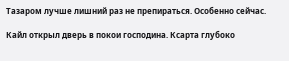Тазаром лучше лишний раз не препираться. Особенно сейчас.

Кайл открыл дверь в покои господина. Ксарта глубоко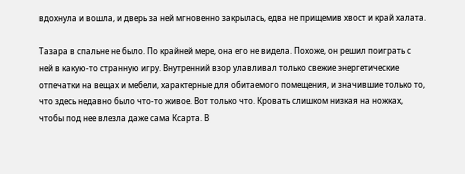вдохнула и вошла, и дверь за ней мгновенно закрылась, едва не прищемив хвост и край халата.

Тазара в спальне не было. По крайней мере, она его не видела. Похоже, он решил поиграть с ней в какую-то странную игру. Внутренний взор улавливал только свежие энергетические отпечатки на вещах и мебели, характерные для обитаемого помещения, и значившие только то, что здесь недавно было что-то живое. Вот только что. Кровать слишком низкая на ножках, чтобы под нее влезла даже сама Ксарта. В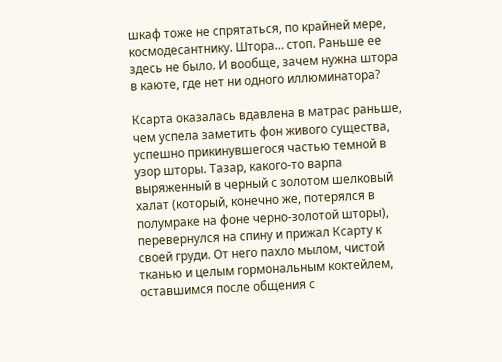шкаф тоже не спрятаться, по крайней мере, космодесантнику. Штора… стоп. Раньше ее здесь не было. И вообще, зачем нужна штора в каюте, где нет ни одного иллюминатора?

Ксарта оказалась вдавлена в матрас раньше, чем успела заметить фон живого существа, успешно прикинувшегося частью темной в узор шторы. Тазар, какого-то варпа выряженный в черный с золотом шелковый халат (который, конечно же, потерялся в полумраке на фоне черно-золотой шторы), перевернулся на спину и прижал Ксарту к своей груди. От него пахло мылом, чистой тканью и целым гормональным коктейлем, оставшимся после общения с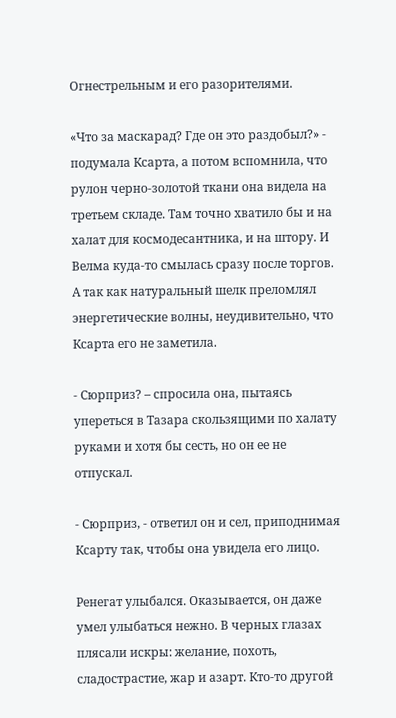Огнестрельным и его разорителями.

«Что за маскарад? Где он это раздобыл?» - подумала Ксарта, а потом вспомнила, что рулон черно-золотой ткани она видела на третьем складе. Там точно хватило бы и на халат для космодесантника, и на штору. И Велма куда-то смылась сразу после торгов. А так как натуральный шелк преломлял энергетические волны, неудивительно, что Ксарта его не заметила.

- Сюрприз? – спросила она, пытаясь упереться в Тазара скользящими по халату руками и хотя бы сесть, но он ее не отпускал.

- Сюрприз, - ответил он и сел, приподнимая Ксарту так, чтобы она увидела его лицо.

Ренегат улыбался. Оказывается, он даже умел улыбаться нежно. В черных глазах плясали искры: желание, похоть, сладострастие, жар и азарт. Кто-то другой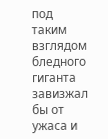под таким взглядом бледного гиганта завизжал бы от ужаса и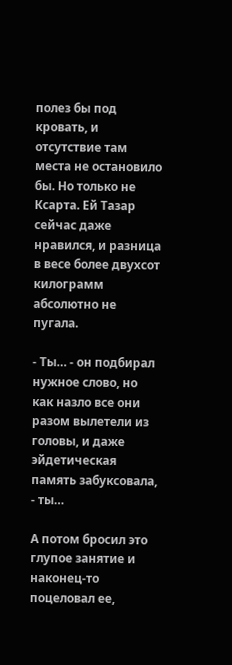полез бы под кровать, и отсутствие там места не остановило бы. Но только не Ксарта. Ей Тазар сейчас даже нравился, и разница в весе более двухсот килограмм абсолютно не пугала.

- Ты… - он подбирал нужное слово, но как назло все они разом вылетели из головы, и даже эйдетическая память забуксовала, - ты…

А потом бросил это глупое занятие и наконец-то поцеловал ее,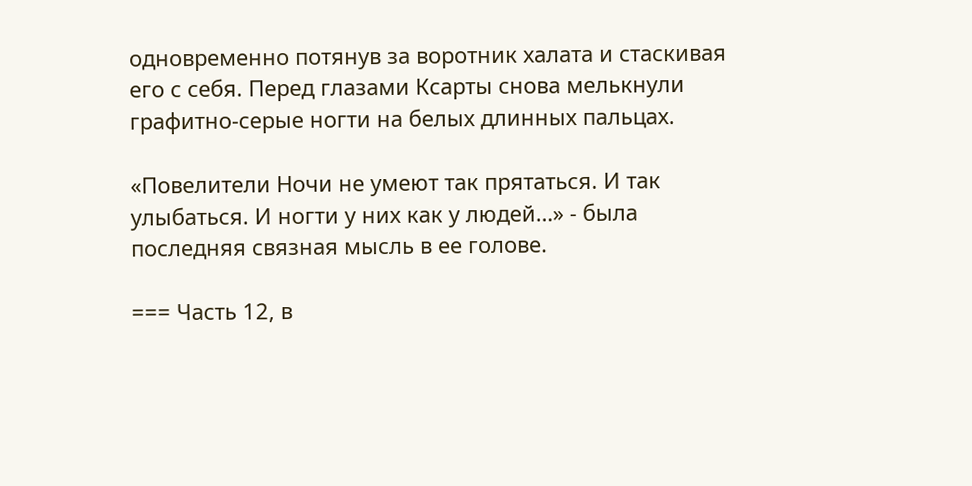одновременно потянув за воротник халата и стаскивая его с себя. Перед глазами Ксарты снова мелькнули графитно-серые ногти на белых длинных пальцах.

«Повелители Ночи не умеют так прятаться. И так улыбаться. И ногти у них как у людей…» - была последняя связная мысль в ее голове.

=== Часть 12, в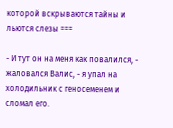которой вскрываются тайны и льются слезы ===

- И тут он на меня как повалился, - жаловался Валис, - я упал на холодильник с геносеменем и сломал его.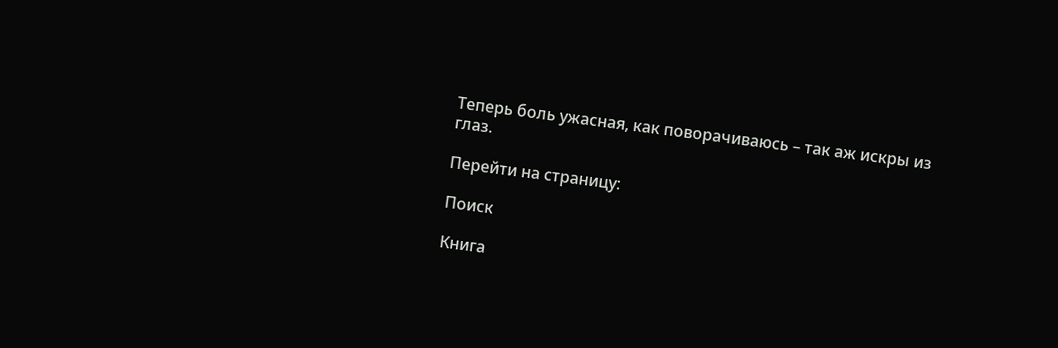Теперь боль ужасная, как поворачиваюсь – так аж искры из глаз.

Перейти на страницу:

Поиск

Книга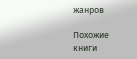жанров

Похожие книги